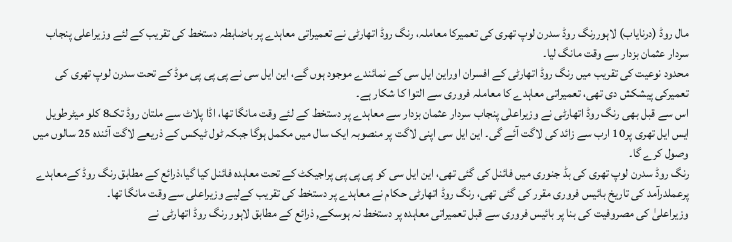مال روڈ (درنایاب) لاہوررنگ روڈ سدرن لوپ تھری کی تعمیرکا معاملہ، رنگ روڈ اتھارٹی نے تعمیراتی معاہدے پر باضابطہ دستخط کی تقریب کے لئے وزیراعلی پنجاب سردار عثمان بزدار سے وقت مانگ لیا۔
محدود نوعیت کی تقریب میں رنگ روڈ اتھارٹی کے افسران اوراین ایل سی کے نمائندے موجود ہوں گے، این ایل سی نے پی پی پی موڈ کے تحت سدرن لوپ تھری کی تعمیرکی پیشکش دی تھی، تعمیراتی معاہدے کا معاملہ فروری سے التوا کا شکار ہے۔
اس سے قبل بھی رنگ روڈ اتھارٹی نے وزیراعلٰی پنجاب سردار عثمان بزدار سے معاہدے پر دستخط کے لئے وقت مانگا تھا، اڈا پلاٹ سے ملتان روڈ تک8 کلو میٹرطویل ایس ایل تھری پر10 ارب سے زائد کی لاگت آئے گی۔ این ایل سی اپنی لاگت پر منصوبہ ایک سال میں مکمل ہوگا جبکہ ٹول ٹیکس کے ذریعے لاگت آئندہ 25 سالوں میں وصول کرے گا۔
رنگ روڈ سدرن لوپ تھری کی بڈ جنوری میں فائنل کی گئی تھی، این ایل سی کو پی پی پی پراجیکٹ کے تحت معاہدہ فائنل کیا گیا،ذرائع کے مطابق رنگ روڈ کےمعاہدے پرعملدرآمد کی تاریخ بائیس فروری مقرر کی گئی تھی، رنگ روڈ اتھارٹی حکام نے معاہدے پر دستخط کی تقریب کےلیے وزیراعلی سے وقت مانگا تھا۔
وزیراعلیٰ کی مصروفیت کی بنا پر بائیس فروری سے قبل تعمیراتی معاہدہ پر دستخط نہ ہوسکے, ذرائع کے مطابق لاہور رنگ روڈ اتھارٹی نے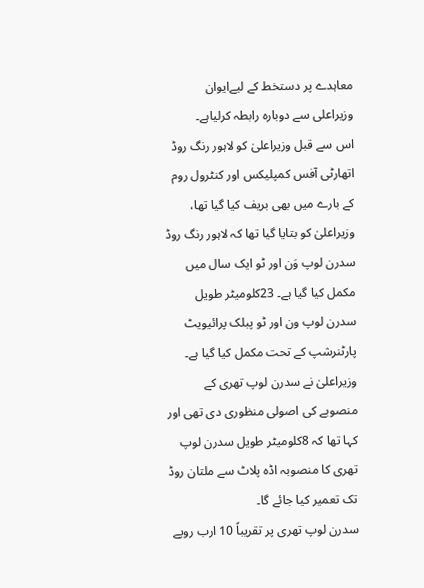معاہدے پر دستخط کے لیےایوان وزیراعلی سے دوبارہ رابطہ کرلیاہے۔
اس سے قبل وزیراعلیٰ کو لاہور رنگ روڈ اتھارٹی آفس کمپلیکس اور کنٹرول روم کے بارے میں بھی بریف کیا گیا تھا، وزیراعلیٰ کو بتایا گیا تھا کہ لاہور رنگ روڈ سدرن لوپ وَن اور ٹو ایک سال میں مکمل کیا گیا ہے۔ 23کلومیٹر طویل سدرن لوپ ون اور ٹو پبلک پرائیویٹ پارٹنرشپ کے تحت مکمل کیا گیا ہے۔ وزیراعلیٰ نے سدرن لوپ تھری کے منصوبے کی اصولی منظوری دی تھی اور کہا تھا کہ 8کلومیٹر طویل سدرن لوپ تھری کا منصوبہ اڈہ پلاٹ سے ملتان روڈ تک تعمیر کیا جائے گا۔
سدرن لوپ تھری پر تقریباً 10 ارب روپے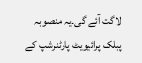لاگت آئے گی۔یہ منصوبہ پبلک پرائیویٹ پارٹنرشپ کے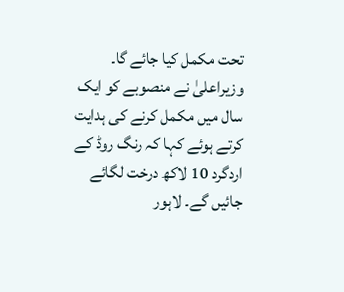تحت مکمل کیا جائے گا۔ وزیراعلیٰ نے منصوبے کو ایک سال میں مکمل کرنے کی ہدایت کرتے ہوئے کہا کہ رنگ روڈ کے اردگرد 10 لاکھ درخت لگائے جائیں گے۔ لاہور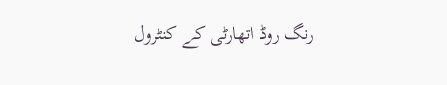رنگ روڈ اتھارٹی کے کنٹرول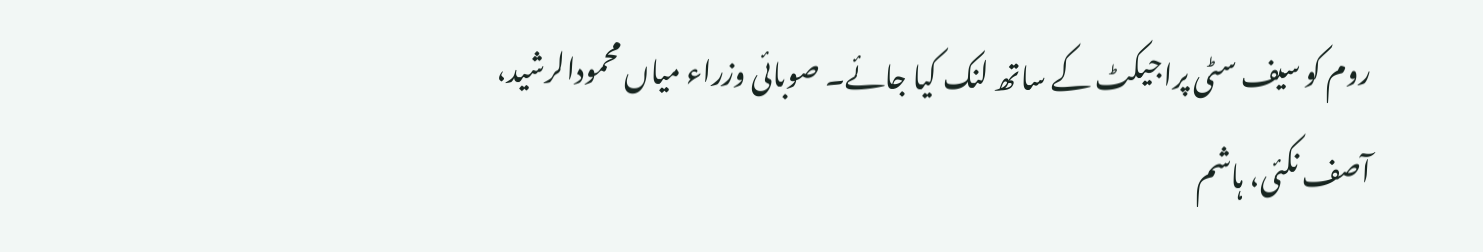روم کو سیف سٹی پراجیکٹ کے ساتھ لنک کیا جائے۔ صوبائی وزراء میاں محمودالرشید، آصف نکئی، ہاشم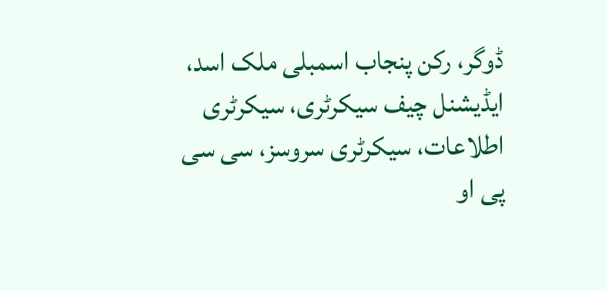ڈوگر، رکن پنجاب اسمبلی ملک اسد، ایڈیشنل چیف سیکرٹری، سیکرٹری اطلاعات، سیکرٹری سروسز، سی سی پی او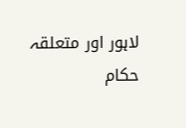لاہور اور متعلقہ حکام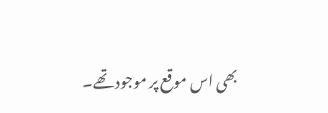بھی اس موقع پر موجود تھے۔